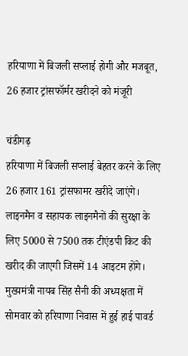हरियाणा में बिजली सप्लाई होगी और मजबूत, 26 हजार ट्रांसफॉर्मर खरीदने को मंजूरी

चंडीगढ़
हरियाणा में बिजली सप्लाई बेहतर करने के लिए 26 हजार 161 ट्रांसफामर खरीदे जाएंगे। लाइनमैन व सहायक लाइनमैनों की सुरक्षा के लिए 5000 से 7500 तक टीएंडपी किट की खरीद की जाएगी जिसमें 14 आइटम होंगे। मुख्यमंत्री नायब सिंह सैनी की अध्यक्षता में सोमवार को हरियाणा निवास में हुई हाई पावर्ड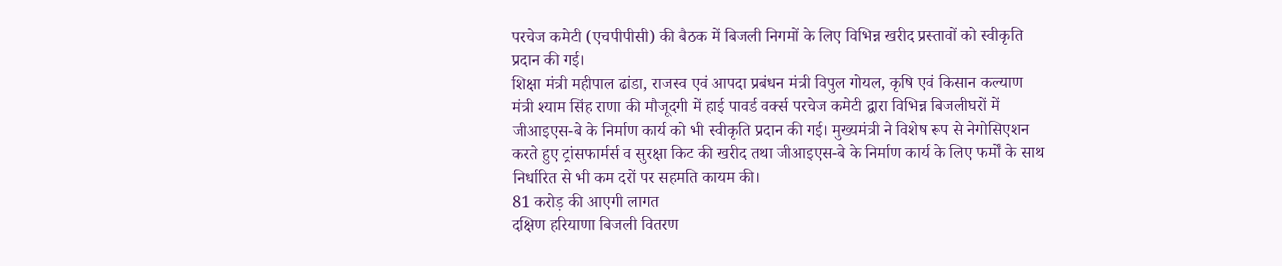परचेज कमेटी (एचपीपीसी) की बैठक में बिजली निगमों के लिए विभिन्न खरीद प्रस्तावों को स्वीकृति प्रदान की गई।
शिक्षा मंत्री महीपाल ढांडा, राजस्व एवं आपदा प्रबंधन मंत्री विपुल गोयल, कृषि एवं किसान कल्याण मंत्री श्याम सिंह राणा की मौजूदगी में हाई पावर्ड वर्क्स परचेज कमेटी द्वारा विभिन्न बिजलीघरों में जीआइएस-बे के निर्माण कार्य को भी स्वीकृति प्रदान की गई। मुख्यमंत्री ने विशेष रूप से नेगोसिएशन करते हुए ट्रांसफार्मर्स व सुरक्षा किट की खरीद तथा जीआइएस-बे के निर्माण कार्य के लिए फर्मों के साथ निर्धारित से भी कम दरों पर सहमति कायम की।
81 करोड़ की आएगी लागत
दक्षिण हरियाणा बिजली वितरण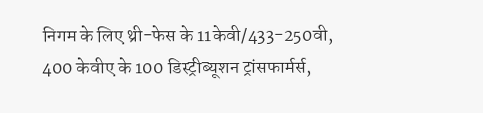निगम के लिए थ्री-फेस के 11केवी/433-250वी, 400 केवीए के 100 डिस्ट्रीब्यूशन ट्रांसफार्मर्स,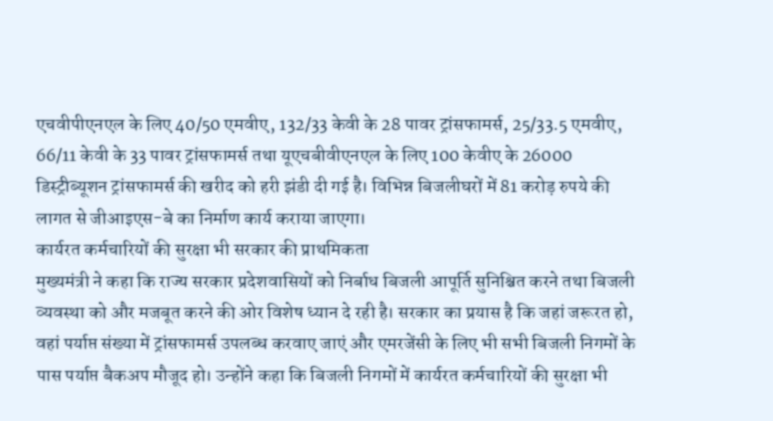एचवीपीएनएल के लिए 40/50 एमवीए, 132/33 केवी के 28 पावर ट्रांसफामर्स, 25/33.5 एमवीए, 66/11 केवी के 33 पावर ट्रांसफामर्स तथा यूएचबीवीएनएल के लिए 100 केवीए के 26000 डिस्ट्रीब्यूशन ट्रांसफामर्स की खरीद को हरी झंडी दी गई है। विभिन्न बिजलीघरों में 81 करोड़ रुपये की लागत से जीआइएस-बे का निर्माण कार्य कराया जाएगा।
कार्यरत कर्मचारियों की सुरक्षा भी सरकार की प्राथमिकता
मुख्यमंत्री ने कहा कि राज्य सरकार प्रदेशवासियों को निर्बाध बिजली आपूर्ति सुनिश्चित करने तथा बिजली व्यवस्था को और मजबूत करने की ओर विशेष ध्यान दे रही है। सरकार का प्रयास है कि जहां जरूरत हो, वहां पर्याप्त संख्या में ट्रांसफामर्स उपलब्ध करवाए जाएं और एमरजेंसी के लिए भी सभी बिजली निगमों के पास पर्याप्त बैकअप मौजूद हो। उन्होंने कहा कि बिजली निगमों में कार्यरत कर्मचारियों की सुरक्षा भी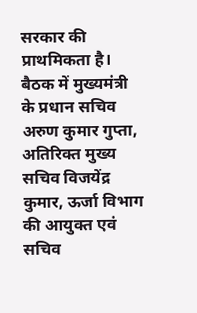सरकार की प्राथमिकता है।
बैठक में मुख्यमंत्री के प्रधान सचिव अरुण कुमार गुप्ता, अतिरिक्त मुख्य सचिव विजयेंद्र कुमार, ऊर्जा विभाग की आयुक्त एवं सचिव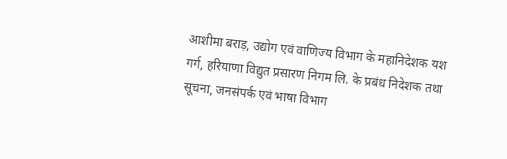आशीमा बराड़, उद्योग एवं वाणिज्य विभाग के महानिदेशक यश गर्ग, हरियाणा विद्युत प्रसारण निगम लि. के प्रबंध निदेशक तथा सूचना, जनसंपर्क एवं भाषा विभाग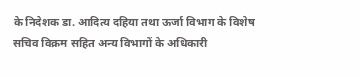के निदेशक डा. आदित्य दहिया तथा ऊर्जा विभाग के विशेष सचिव विक्रम सहित अन्य विभागों के अधिकारी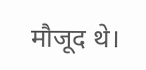मौजूद थे।